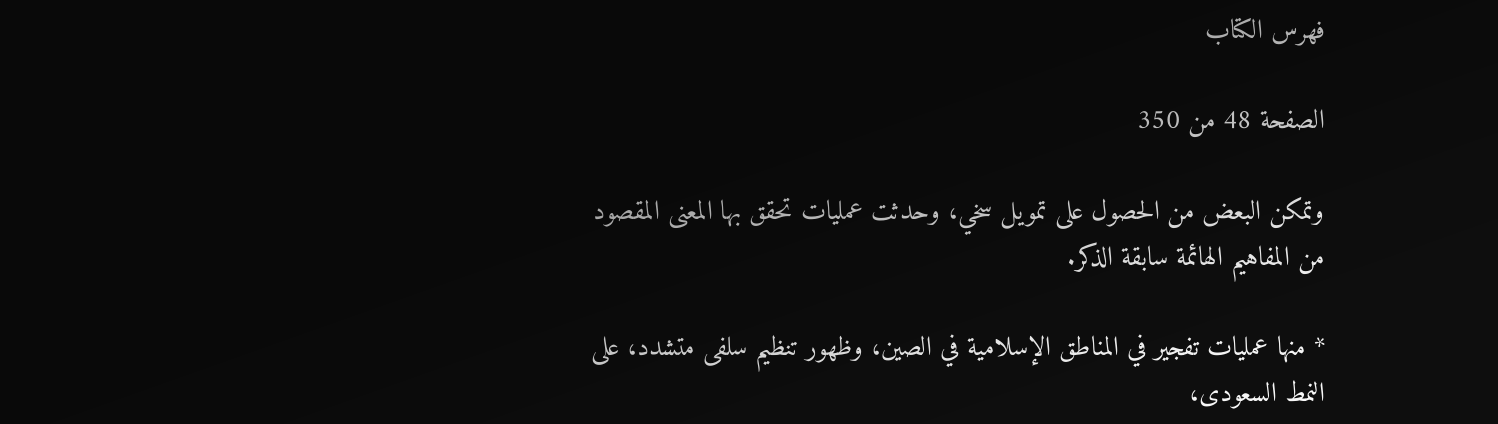فهرس الكتاب

الصفحة 48 من 350

وتمكن البعض من الحصول على تمويل سخي، وحدثت عمليات تحقق بها المعنى المقصود من المفاهيم الهائمة سابقة الذكر.

* منها عمليات تفجير في المناطق الإسلامية في الصين، وظهور تنظيم سلفى متشدد، على النمط السعودى،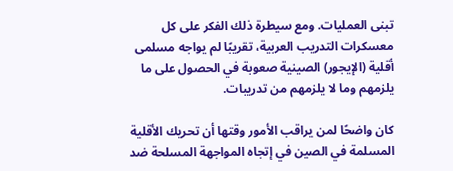تبنى العمليات. ومع سيطرة ذلك الفكر على كل معسكرات التدريب العربية، تقريبًا لم يواجه مسلمى أقلية (الإيجور) الصينية صعوبة في الحصول على ما يلزمهم وما لا يلزمهم من تدريبات.

كان واضحًا لمن يراقب الأمور وقتها أن تحريك الأقلية المسلمة في الصين في إتجاه المواجهة المسلحة ضد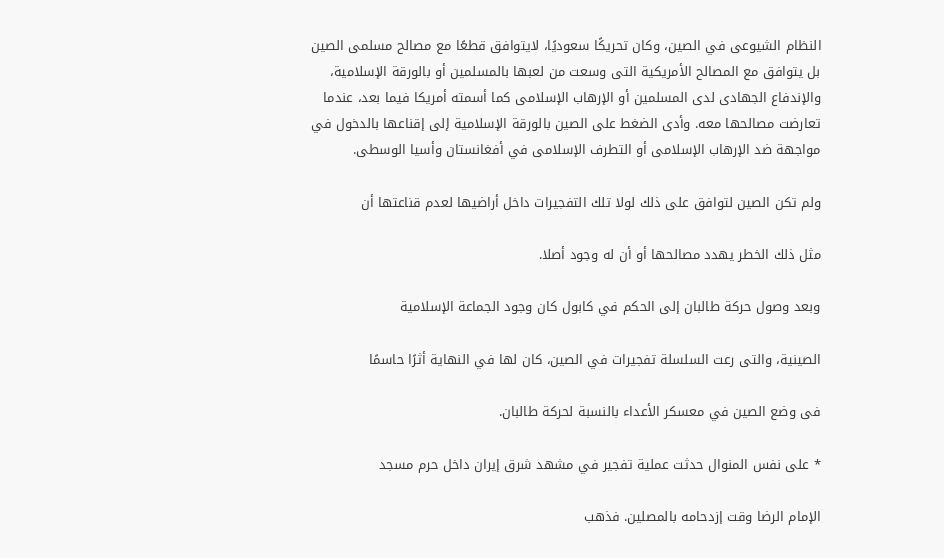النظام الشيوعى في الصين، وكان تحريكًا سعوديًا، لايتوافق قطعًا مع مصالح مسلمى الصين بل يتوافق مع المصالح الأمريكية التى وسعت من لعبها بالمسلمين أو بالورقة الإسلامية، والإندفاع الجهادى لدى المسلمين أو الإرهاب الإسلامى كما أسمته أمريكا فيما بعد، عندما تعارضت مصالحها معه. وأدى الضغط على الصين بالورقة الإسلامية إلى إقناعها بالدخول في مواجهة ضد الإرهاب الإسلامى أو التطرف الإسلامى في أفغانستان وأسيا الوسطى.

ولم تكن الصين لتوافق على ذلك لولا تلك التفجيرات داخل أراضيها لعدم قناعتها أن

مثل ذلك الخطر يهدد مصالحها أو أن له وجود أصلا.

وبعد وصول حركة طالبان إلى الحكم في كابول كان وجود الجماعة الإسلامية

الصينية، والتى رعت السلسلة تفجيرات في الصين، كان لها في النهاية أثرًا حاسمًا

فى وضع الصين في معسكر الأعداء بالنسبة لحركة طالبان.

* على نفس المنوال حدثت عملية تفجير في مشهد شرق إيران داخل حرم مسجد

الإمام الرضا وقت إزدحامه بالمصلين. فذهب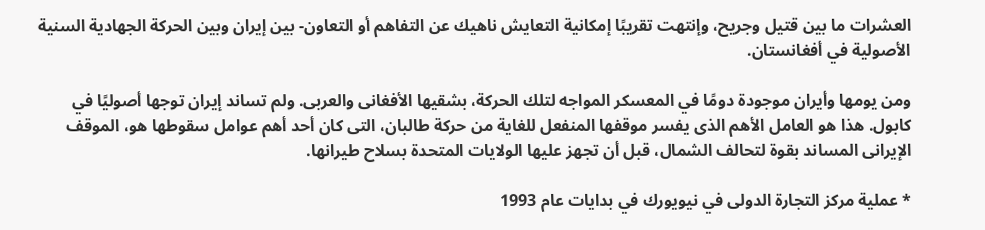العشرات ما بين قتيل وجريح، وإنتهت تقريبًا إمكانية التعايش ناهيك عن التفاهم أو التعاون- بين إيران وبين الحركة الجهادية السنية الأصولية في أفغانستان.

ومن يومها وأيران موجودة دومًا في المعسكر المواجه لتلك الحركة، بشقيها الأفغانى والعربى. ولم تساند إيران توجها أصوليًا في كابول. هذا هو العامل الأهم الذى يفسر موقفها المنفعل للغاية من حركة طالبان، التى كان أحد أهم عوامل سقوطها هو، الموقف الإيرانى المساند بقوة لتحالف الشمال، قبل أن تجهز عليها الولايات المتحدة بسلاح طيرانها.

* عملية مركز التجارة الدولى في نيويورك في بدايات عام 1993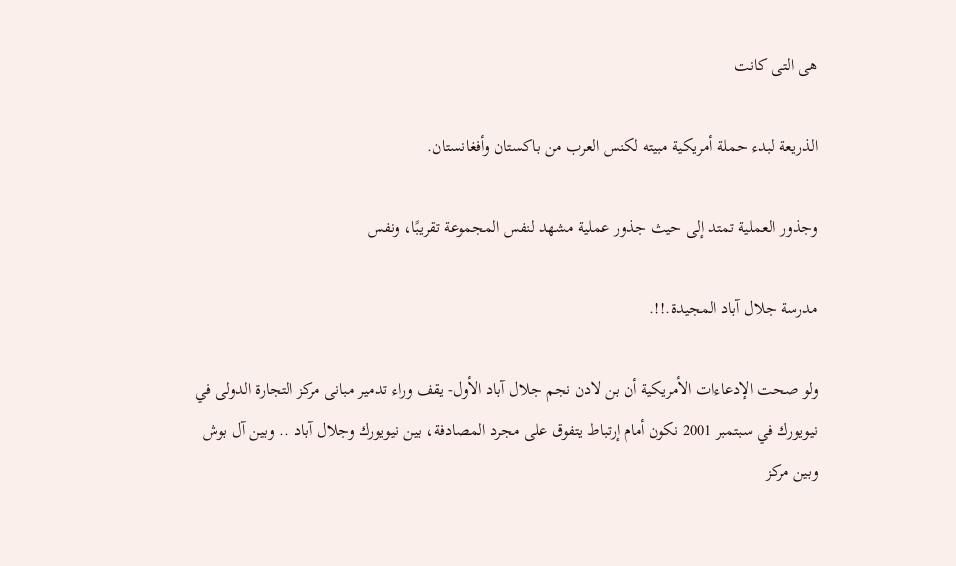هى التى كانت

الذريعة لبدء حملة أمريكية مبيته لكنس العرب من باكستان وأفغانستان.

وجذور العملية تمتد إلى حيث جذور عملية مشهد لنفس المجموعة تقريبًا، ونفس

مدرسة جلال آباد المجيدة.!!.

ولو صحت الإدعاءات الأمريكية أن بن لادن نجم جلال آباد الأول- يقف وراء تدمير مبانى مركز التجارة الدولى في نيويورك في سبتمبر 2001 نكون أمام إرتباط يتفوق على مجرد المصادفة، بين نيويورك وجلال آباد .. وبين آل بوش وبين مركز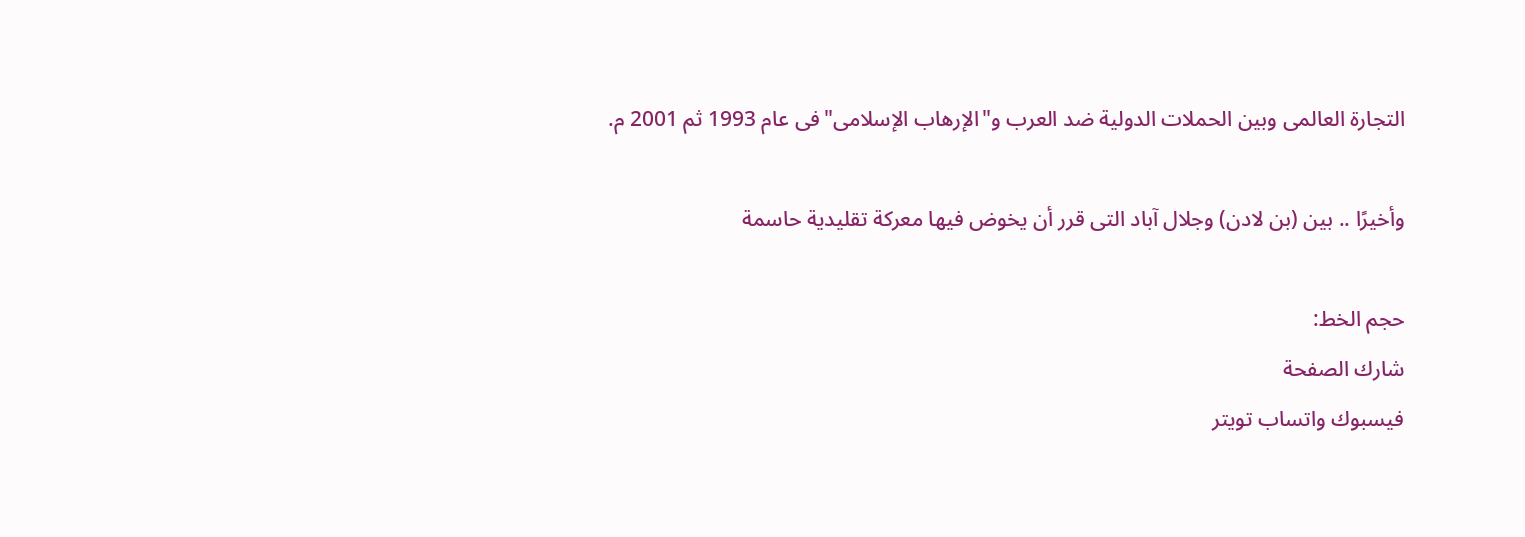التجارة العالمى وبين الحملات الدولية ضد العرب و"الإرهاب الإسلامى"فى عام 1993 ثم 2001 م.

وأخيرًا .. بين (بن لادن) وجلال آباد التى قرر أن يخوض فيها معركة تقليدية حاسمة

حجم الخط:
شارك الصفحة
فيسبوك واتساب تويتر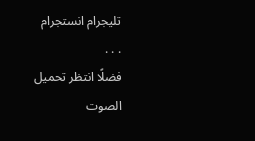تليجرام انستجرام
. . .
فضلًا انتظر تحميل الصوت